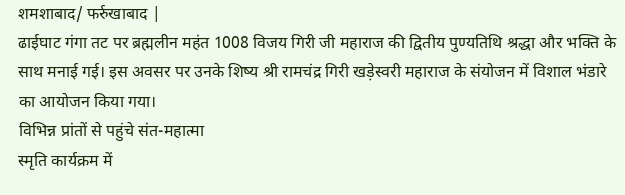शमशाबाद/ फर्रुखाबाद |
ढाईघाट गंगा तट पर ब्रह्मलीन महंत 1008 विजय गिरी जी महाराज की द्वितीय पुण्यतिथि श्रद्धा और भक्ति के साथ मनाई गई। इस अवसर पर उनके शिष्य श्री रामचंद्र गिरी खड़ेस्वरी महाराज के संयोजन में विशाल भंडारे का आयोजन किया गया।
विभिन्न प्रांतों से पहुंचे संत-महात्मा
स्मृति कार्यक्रम में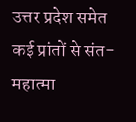उत्तर प्रदेश समेत कई प्रांतों से संत-महात्मा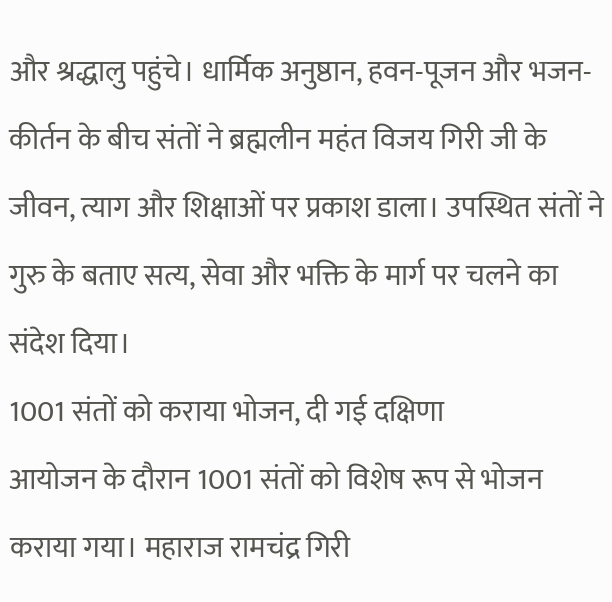और श्रद्धालु पहुंचे। धार्मिक अनुष्ठान, हवन-पूजन और भजन-कीर्तन के बीच संतों ने ब्रह्मलीन महंत विजय गिरी जी के जीवन, त्याग और शिक्षाओं पर प्रकाश डाला। उपस्थित संतों ने गुरु के बताए सत्य, सेवा और भक्ति के मार्ग पर चलने का संदेश दिया।
1001 संतों को कराया भोजन, दी गई दक्षिणा
आयोजन के दौरान 1001 संतों को विशेष रूप से भोजन कराया गया। महाराज रामचंद्र गिरी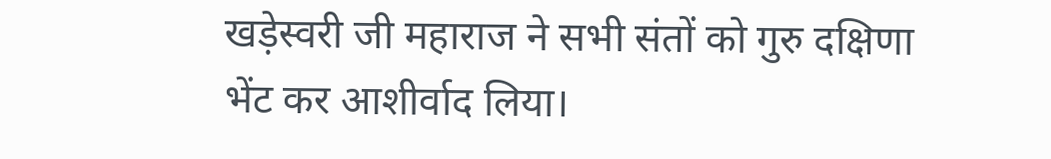खड़ेस्वरी जी महाराज ने सभी संतों को गुरु दक्षिणा भेंट कर आशीर्वाद लिया।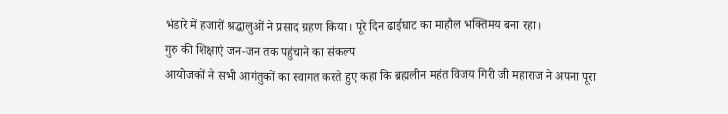भंडारे में हजारों श्रद्धालुओं ने प्रसाद ग्रहण किया। पूरे दिन ढाईघाट का माहौल भक्तिमय बना रहा।
गुरु की शिक्षाएं जन-जन तक पहुंचाने का संकल्प
आयोजकों ने सभी आगंतुकों का स्वागत करते हुए कहा कि ब्रह्मलीन महंत विजय गिरी जी महाराज ने अपना पूरा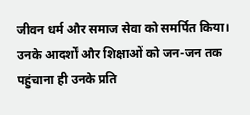जीवन धर्म और समाज सेवा को समर्पित किया। उनके आदर्शों और शिक्षाओं को जन-जन तक पहुंचाना ही उनके प्रति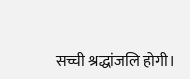सच्ची श्रद्धांजलि होगी।